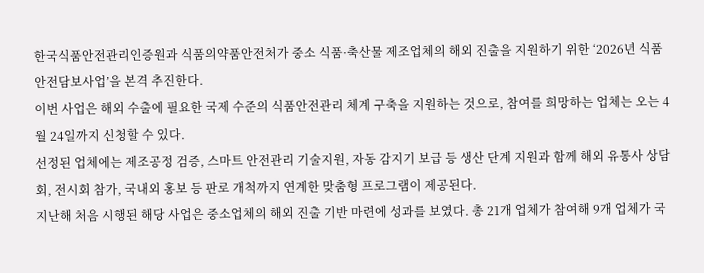한국식품안전관리인증원과 식품의약품안전처가 중소 식품·축산물 제조업체의 해외 진출을 지원하기 위한 ‘2026년 식품안전담보사업’을 본격 추진한다.
이번 사업은 해외 수출에 필요한 국제 수준의 식품안전관리 체계 구축을 지원하는 것으로, 참여를 희망하는 업체는 오는 4월 24일까지 신청할 수 있다.
선정된 업체에는 제조공정 검증, 스마트 안전관리 기술지원, 자동 감지기 보급 등 생산 단계 지원과 함께 해외 유통사 상담회, 전시회 참가, 국내외 홍보 등 판로 개척까지 연계한 맞춤형 프로그램이 제공된다.
지난해 처음 시행된 해당 사업은 중소업체의 해외 진출 기반 마련에 성과를 보였다. 총 21개 업체가 참여해 9개 업체가 국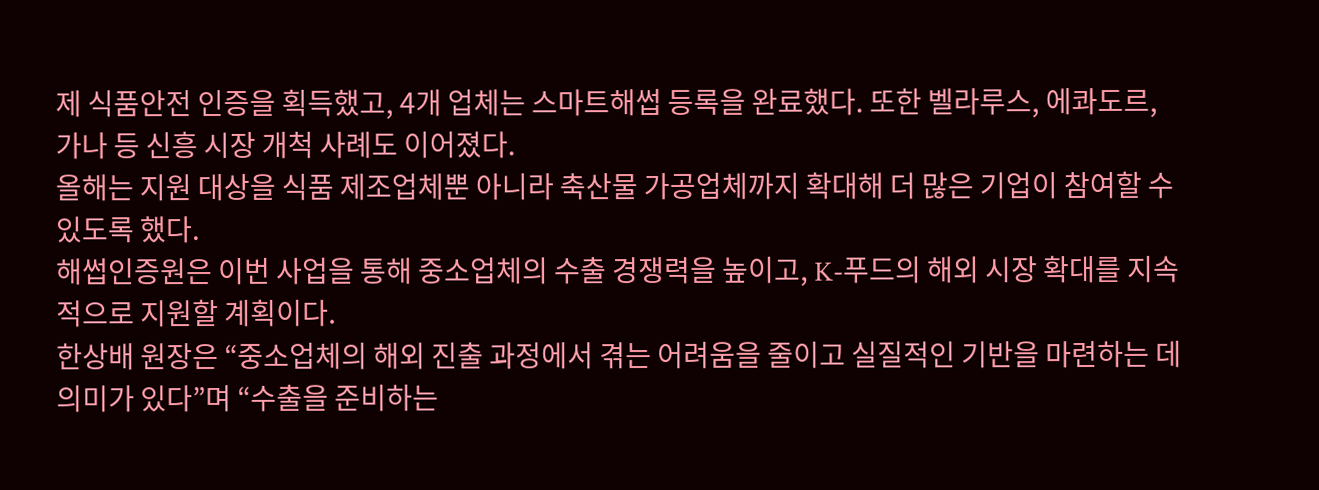제 식품안전 인증을 획득했고, 4개 업체는 스마트해썹 등록을 완료했다. 또한 벨라루스, 에콰도르, 가나 등 신흥 시장 개척 사례도 이어졌다.
올해는 지원 대상을 식품 제조업체뿐 아니라 축산물 가공업체까지 확대해 더 많은 기업이 참여할 수 있도록 했다.
해썹인증원은 이번 사업을 통해 중소업체의 수출 경쟁력을 높이고, K-푸드의 해외 시장 확대를 지속적으로 지원할 계획이다.
한상배 원장은 “중소업체의 해외 진출 과정에서 겪는 어려움을 줄이고 실질적인 기반을 마련하는 데 의미가 있다”며 “수출을 준비하는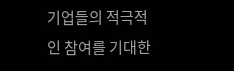기업들의 적극적인 참여를 기대한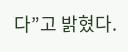다”고 밝혔다.